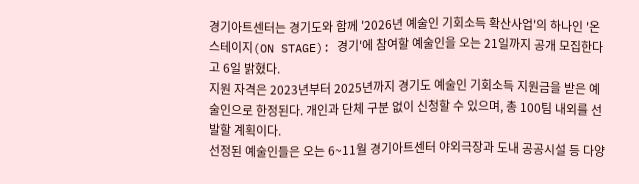경기아트센터는 경기도와 함께 '2026년 예술인 기회소득 확산사업'의 하나인 '온 스테이지(ON STAGE): 경기'에 참여할 예술인을 오는 21일까지 공개 모집한다고 6일 밝혔다.
지원 자격은 2023년부터 2025년까지 경기도 예술인 기회소득 지원금을 받은 예술인으로 한정된다. 개인과 단체 구분 없이 신청할 수 있으며, 총 100팀 내외를 선발할 계획이다.
선정된 예술인들은 오는 6~11월 경기아트센터 야외극장과 도내 공공시설 등 다양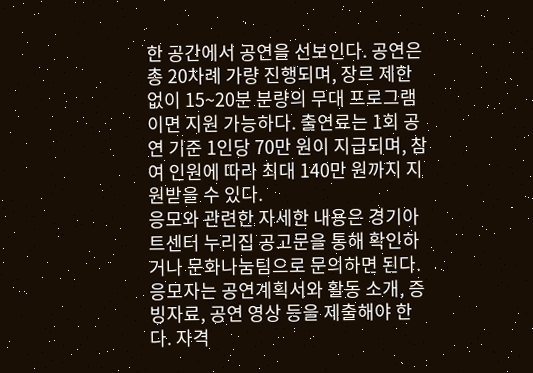한 공간에서 공연을 선보인다. 공연은 총 20차례 가량 진행되며, 장르 제한 없이 15~20분 분량의 무대 프로그램이면 지원 가능하다. 출연료는 1회 공연 기준 1인당 70만 원이 지급되며, 참여 인원에 따라 최대 140만 원까지 지원받을 수 있다.
응모와 관련한 자세한 내용은 경기아트센터 누리집 공고문을 통해 확인하거나 문화나눔팀으로 문의하면 된다. 응모자는 공연계획서와 활동 소개, 증빙자료, 공연 영상 등을 제출해야 한다. 자격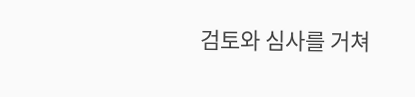검토와 심사를 거쳐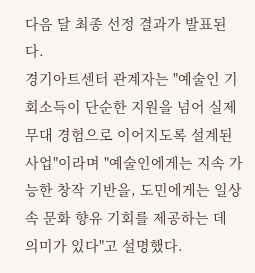다음 달 최종 선정 결과가 발표된다.
경기아트센터 관계자는 "예술인 기회소득이 단순한 지원을 넘어 실제 무대 경험으로 이어지도록 설계된 사업"이라며 "예술인에게는 지속 가능한 창작 기반을, 도민에게는 일상 속 문화 향유 기회를 제공하는 데 의미가 있다"고 설명했다.